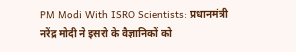PM Modi With ISRO Scientists: प्रधानमंत्री नरेंद्र मोदी ने इसरो के वैज्ञानिकों को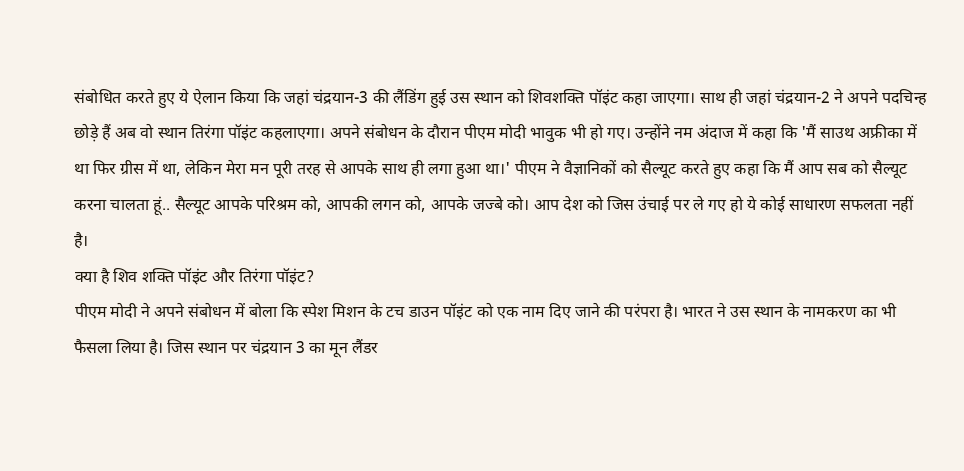संबोधित करते हुए ये ऐलान किया कि जहां चंद्रयान-3 की लैंडिंग हुई उस स्थान को शिवशक्ति पॉइंट कहा जाएगा। साथ ही जहां चंद्रयान-2 ने अपने पदचिन्ह छोड़े हैं अब वो स्थान तिरंगा पॉइंट कहलाएगा। अपने संबोधन के दौरान पीएम मोदी भावुक भी हो गए। उन्होंने नम अंदाज में कहा कि 'मैं साउथ अफ्रीका में था फिर ग्रीस में था, लेकिन मेरा मन पूरी तरह से आपके साथ ही लगा हुआ था।' पीएम ने वैज्ञानिकों को सैल्यूट करते हुए कहा कि मैं आप सब को सैल्यूट करना चालता हूं.. सैल्यूट आपके परिश्रम को, आपकी लगन को, आपके जज्बे को। आप देश को जिस उंचाई पर ले गए हो ये कोई साधारण सफलता नहीं है।
क्या है शिव शक्ति पॉइंट और तिरंगा पॉइंट?
पीएम मोदी ने अपने संबोधन में बोला कि स्पेश मिशन के टच डाउन पॉइंट को एक नाम दिए जाने की परंपरा है। भारत ने उस स्थान के नामकरण का भी फैसला लिया है। जिस स्थान पर चंद्रयान 3 का मून लैंडर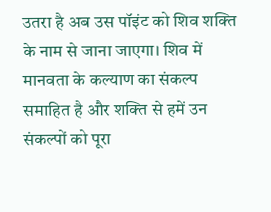उतरा है अब उस पॉइंट को शिव शक्ति के नाम से जाना जाएगा। शिव में मानवता के कल्याण का संकल्प समाहित है और शक्ति से हमें उन संकल्पों को पूरा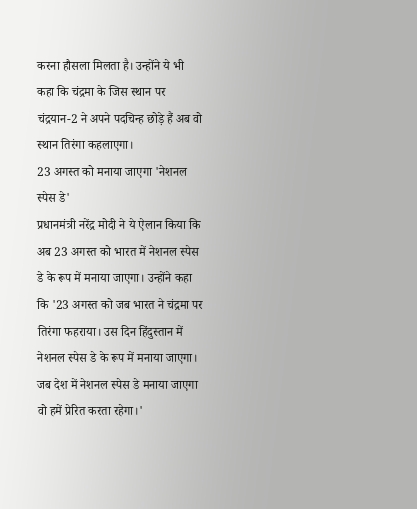करना हौसला मिलता है। उन्होंने ये भी कहा कि चंद्रमा के जिस स्थान पर चंद्रयान-2 ने अपने पदचिन्ह छोड़े हैं अब वो स्थान तिरंगा कहलाएगा।
23 अगस्त को मनाया जाएगा 'नेशनल स्पेस डे'
प्रधानमंत्री नरेंद्र मोदी ने ये ऐलान किया कि अब 23 अगस्त को भारत में नेशनल स्पेस डे के रूप में मनाया जाएगा। उन्होंने कहा कि '23 अगस्त को जब भारत ने चंद्रमा पर तिरंगा फहराया। उस दिन हिंदुस्तान में नेशनल स्पेस डे के रूप में मनाया जाएगा। जब देश में नेशनल स्पेस डे मनाया जाएगा वो हमें प्रेरित करता रहेगा।'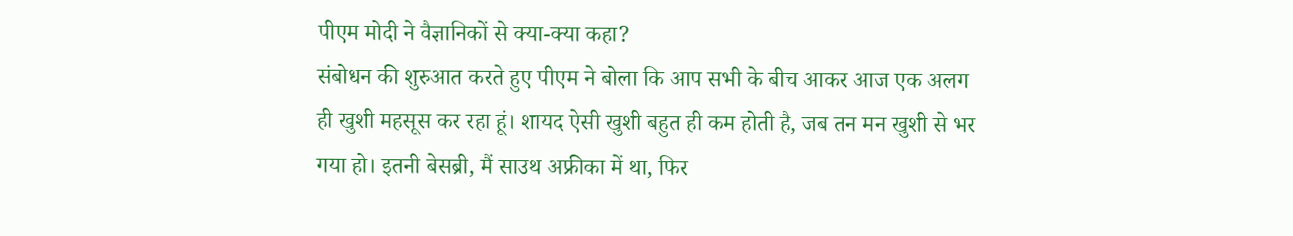पीएम मोदी ने वैज्ञानिकों से क्या-क्या कहा?
संबोधन की शुरुआत करते हुए पीएम ने बोला कि आप सभी के बीच आकर आज एक अलग ही खुशी महसूस कर रहा हूं। शायद ऐसी खुशी बहुत ही कम होती है, जब तन मन खुशी से भर गया हो। इतनी बेसब्री, मैं साउथ अफ्रीका में था, फिर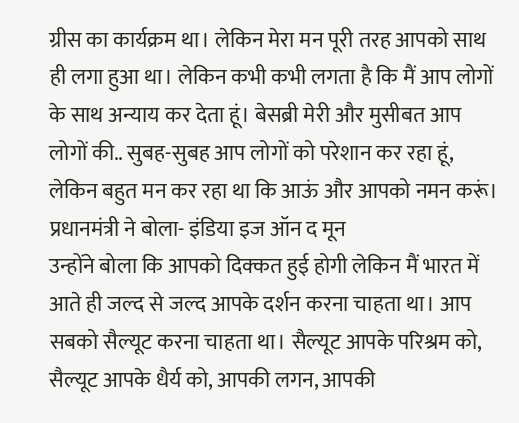ग्रीस का कार्यक्रम था। लेकिन मेरा मन पूरी तरह आपको साथ ही लगा हुआ था। लेकिन कभी कभी लगता है कि मैं आप लोगों के साथ अन्याय कर देता हूं। बेसब्री मेरी और मुसीबत आप लोगों की.. सुबह-सुबह आप लोगों को परेशान कर रहा हूं, लेकिन बहुत मन कर रहा था कि आऊं और आपको नमन करूं।
प्रधानमंत्री ने बोला- इंडिया इज ऑन द मून
उन्होंने बोला कि आपको दिक्कत हुई होगी लेकिन मैं भारत में आते ही जल्द से जल्द आपके दर्शन करना चाहता था। आप सबको सैल्यूट करना चाहता था। सैल्यूट आपके परिश्रम को, सैल्यूट आपके धैर्य को, आपकी लगन, आपकी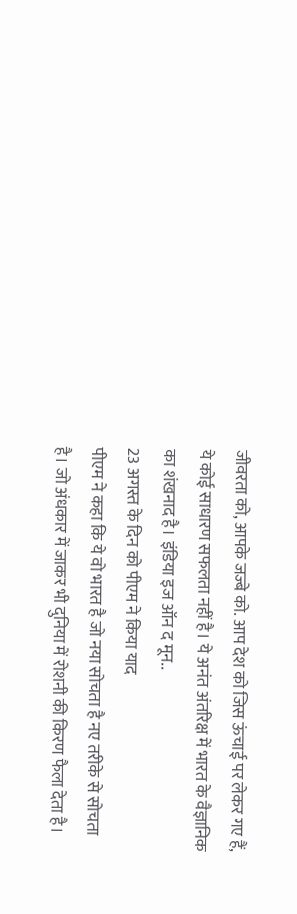जीवरता को, आपके जज्बे को. आप देश को जिस ऊंचाई पर लेकर गए हैं, ये कोई साधारण सफलता नहीं है। ये अनंत अंतरिक्ष में भारत के वैज्ञानिक का शंखनाद है। इंडिया इज ऑन द मून..
23 अगस्त के दिन को पीएम ने किया याद
पीएम ने कहा कि ये वो भारत है जो नया सोचता है नए तरीके से सोचता है। जो अंधकार में जाकर भी दुनिया में रोशनी की किरण फैला देता है।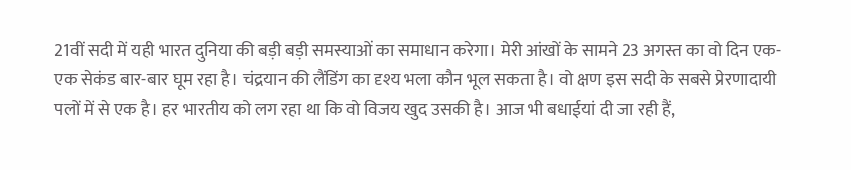21वीं सदी में यही भारत दुनिया की बड़ी बड़ी समस्याओं का समाधान करेगा। मेरी आंखों के सामने 23 अगस्त का वो दिन एक-एक सेकंड बार-बार घूम रहा है। चंद्रयान की लैंडिंग का दृश्य भला कौन भूल सकता है। वो क्षण इस सदी के सबसे प्रेरणादायी पलों में से एक है। हर भारतीय को लग रहा था कि वो विजय खुद उसकी है। आज भी बधाईयां दी जा रही हैं,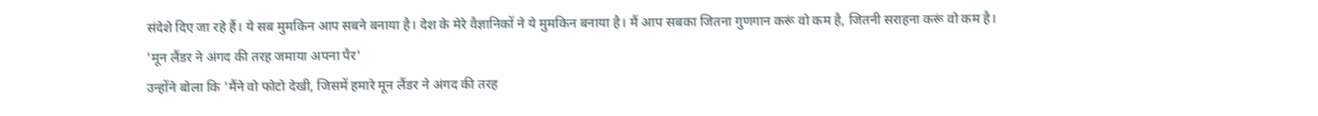संदेशे दिए जा रहे हैं। ये सब मुमकिन आप सबने बनाया है। देश के मेरे वैज्ञानिकों ने ये मुमकिन बनाया है। मैं आप सबका जितना गुणगान करूं वो कम है, जितनी सराहना करूं वो कम है।
'मून लैंडर ने अंगद की तरह जमाया अपना पैर'
उन्होंने बोला कि 'मैंने वो फोटो देखी, जिसमें हमारे मून लैंडर ने अंगद की तरह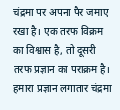चंद्रमा पर अपना पैर जमाए रखा है। एक तरफ विक्रम का विश्वास है, तो दूसरी तरफ प्रज्ञान का पराक्रम है। हमारा प्रज्ञान लगातार चंद्रमा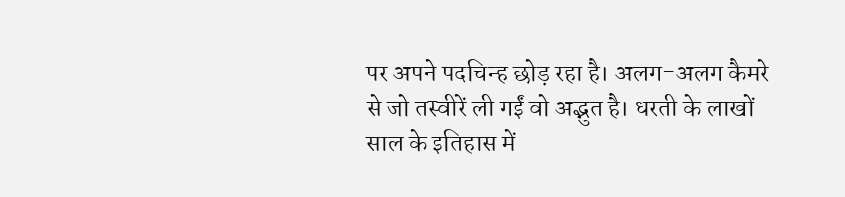पर अपने पदचिन्ह छोड़ रहा है। अलग-अलग कैमरे से जो तस्वीरें ली गईं वो अद्भुत है। धरती के लाखों साल के इतिहास में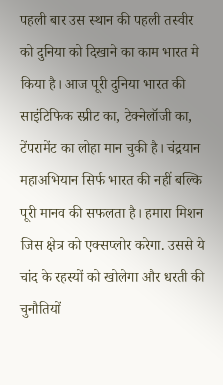पहली बार उस स्थान की पहली तस्वीर को दुनिया को दिखाने का काम भारत मे किया है। आज पूरी दुनिया भारत की साइंटिफिक स्प्रीट का, टेक्नेलॉजी का, टेंपरामेंट का लोहा मान चुकी है। चंद्रयान महाअभियान सिर्फ भारत की नहीं बल्कि पूरी मानव की सफलता है। हमारा मिशन जिस क्षेत्र को एक्सप्लोर करेगा. उससे ये चांद के रहस्यों को खोलेगा और धरती की चुनौतियों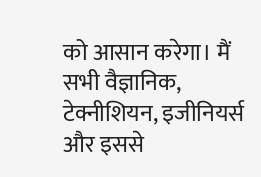को आसान करेगा। मैं सभी वैज्ञानिक, टेक्नीशियन, इजीनियर्स और इससे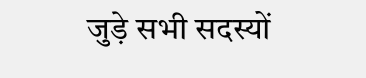जुड़े सभी सदस्यों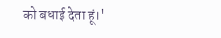को बधाई देता हूं।'